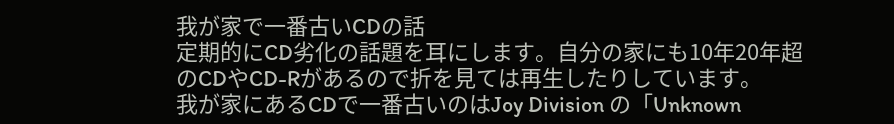我が家で一番古いCDの話
定期的にCD劣化の話題を耳にします。自分の家にも10年20年超のCDやCD-Rがあるので折を見ては再生したりしています。
我が家にあるCDで一番古いのはJoy Division の「Unknown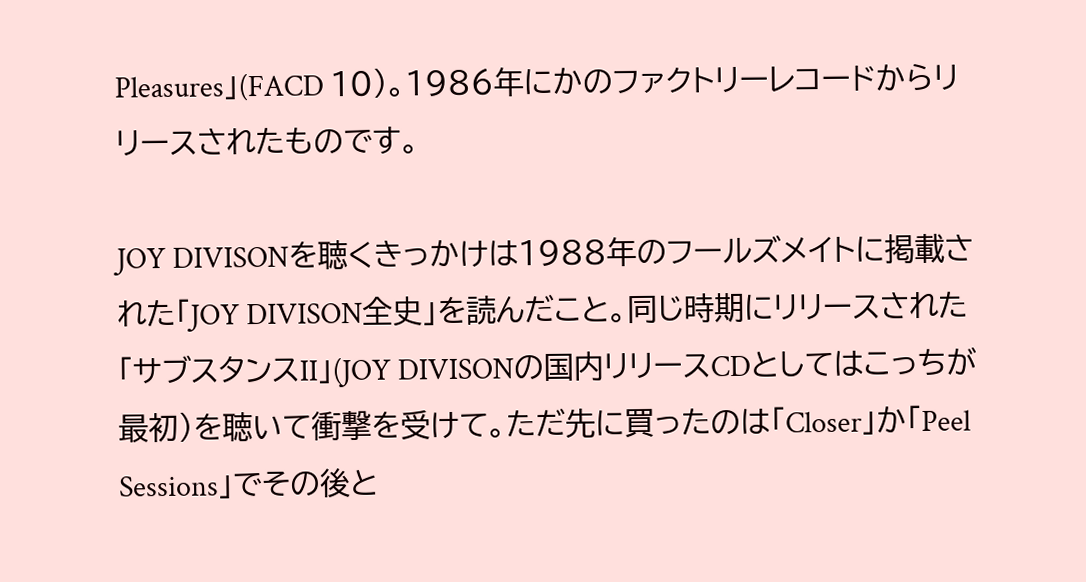Pleasures」(FACD 10)。1986年にかのファクトリーレコードからリリースされたものです。

JOY DIVISONを聴くきっかけは1988年のフールズメイトに掲載された「JOY DIVISON全史」を読んだこと。同じ時期にリリースされた「サブスタンスII」(JOY DIVISONの国内リリースCDとしてはこっちが最初)を聴いて衝撃を受けて。ただ先に買ったのは「Closer」か「Peel Sessions」でその後と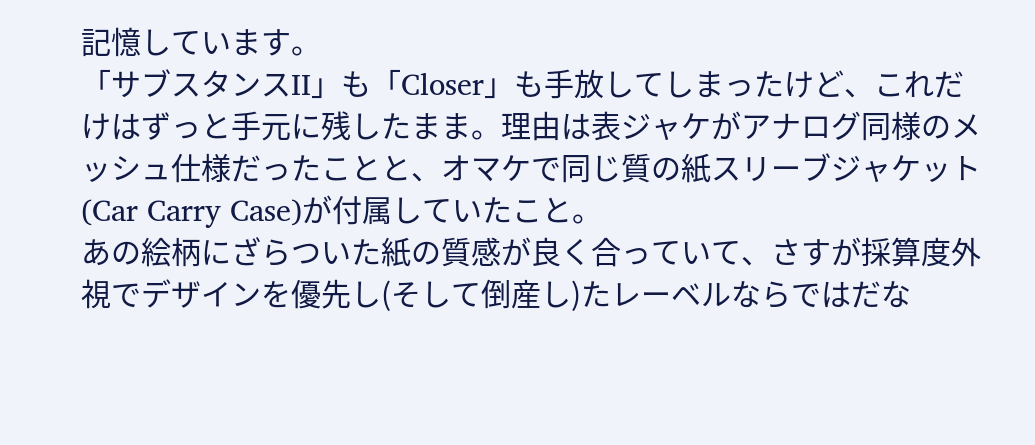記憶しています。
「サブスタンスII」も「Closer」も手放してしまったけど、これだけはずっと手元に残したまま。理由は表ジャケがアナログ同様のメッシュ仕様だったことと、オマケで同じ質の紙スリーブジャケット(Car Carry Case)が付属していたこと。
あの絵柄にざらついた紙の質感が良く合っていて、さすが採算度外視でデザインを優先し(そして倒産し)たレーベルならではだな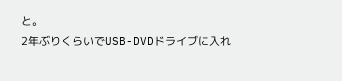と。
2年ぶりくらいでUSB-DVDドライブに入れ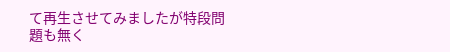て再生させてみましたが特段問題も無く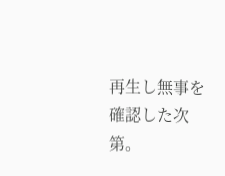再生し無事を確認した次第。